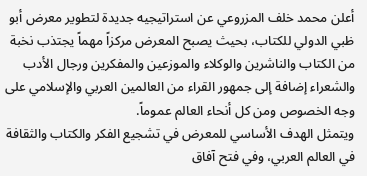أعلن محمد خلف المزروعي عن استراتيجيه جديدة لتطوير معرض أبو ظبي الدولي للكتاب، بحيث يصبح المعرض مركزاً مهماً يجتذب نخبة من الكتاب والناشرين والوكلاء والموزعين والمفكرين ورجال الأدب والشعراء إضافة إلى جمهور القراء من العالمين العربي والإسلامي على وجه الخصوص ومن كل أنحاء العالم عموماً.
ويتمثل الهدف الأساسي للمعرض في تشجيع الفكر والكتاب والثقافة في العالم العربي، وفي فتح آفاق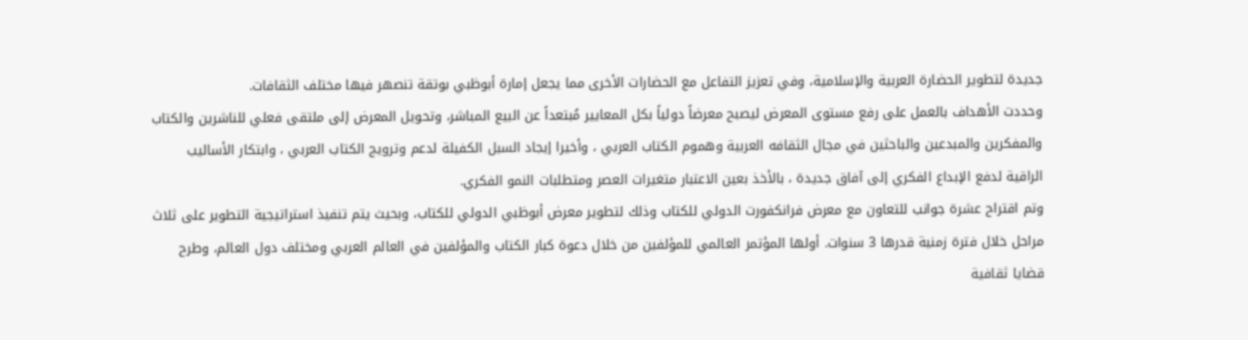جديدة لتطوير الحضارة العربية والإسلامية، وفي تعزيز التفاعل مع الحضارات الأخرى مما يجعل إمارة أبوظبي بوتقة تنصهر فيها مختلف الثقافات.
وحددت الأهداف بالعمل على رفع مستوى المعرض ليصبح معرضاً دولياً بكل المعايير مُبتعداً عن البيع المباشر، وتحويل المعرض إلى ملتقى فعلي للناشرين والكتاب والمفكرين والمبدعين والباحثين في مجال الثقافه العربية وهموم الكتاب العربي ، وأخيرا إيجاد السبل الكفيلة لدعم وترويج الكتاب العربي ، وابتكار الأساليب الراقية لدفع الإبداع الفكري إلى آفاق جديدة ، بالأخذ بعين الاعتبار متغيرات العصر ومتطلبات النمو الفكري.
وتم اقتراح عشرة جوانب للتعاون مع معرض فرانكفورت الدولي للكتاب وذلك لتطوير معرض أبوظبي الدولي للكتاب، وبحيث يتم تنفيذ استراتيجية التطوير على ثلاث مراحل خلال فترة زمنية قدرها 3 سنوات. أولها المؤتمر العالمي للمؤلفين من خلال دعوة كبار الكتاب والمؤلفين في العالم العربي ومختلف دول العالم، وطرح قضايا ثقافية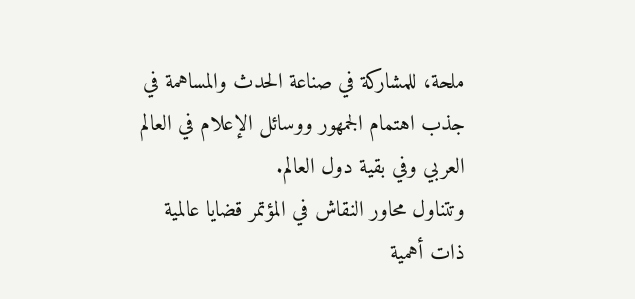ملحة، للمشاركة في صناعة الحدث والمساهمة في جذب اهتمام الجمهور ووسائل الإعلام في العالم العربي وفي بقية دول العالم.
وتتناول محاور النقاش في المؤتمر قضايا عالمية ذات أهمية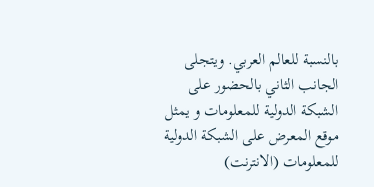بالنسبة للعالم العربي. ويتجلى الجانب الثاني بالحضور على الشبكة الدولية للمعلومات و يمثل موقع المعرض على الشبكة الدولية للمعلومات (الانترنت)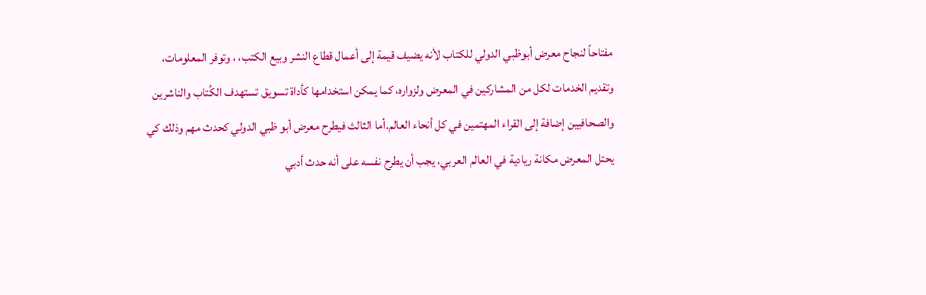مفتاحاً لنجاح معرض أبوظبي الدولي للكتاب لأنه يضيف قيمة إلى أعمال قطاع النشر وبيع الكتب، ، وتوفر المعلومات،
وتقديم الخدمات لكل من المشاركين في المعرض ولزواره، كما يمكن استخدامها كأداة تسويق تستهدف الكُتاب والناشرين والصحافيين إضافة إلى القراء المهتمين في كل أنحاء العالم.أما الثالث فيطرح معرض أبو ظبي الدولي كحدث مهم وذلك كي يحتل المعرض مكانة ريادية في العالم العربي، يجب أن يطرح نفسه على أنه حدث أدبي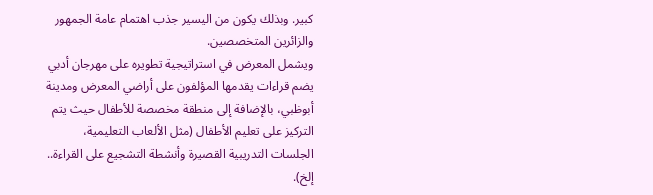كبير. وبذلك يكون من اليسير جذب اهتمام عامة الجمهور والزائرين المتخصصين.
ويشمل المعرض في استراتيجية تطويره على مهرجان أدبي يضم قراءات يقدمها المؤلفون على أراضي المعرض ومدينة أبوظبي، بالإضافة إلى منطقة مخصصة للأطفال حيث يتم التركيز على تعليم الأطفال (مثل الألعاب التعليمية، الجلسات التدريبية القصيرة وأنشطة التشجيع على القراءة.. إلخ).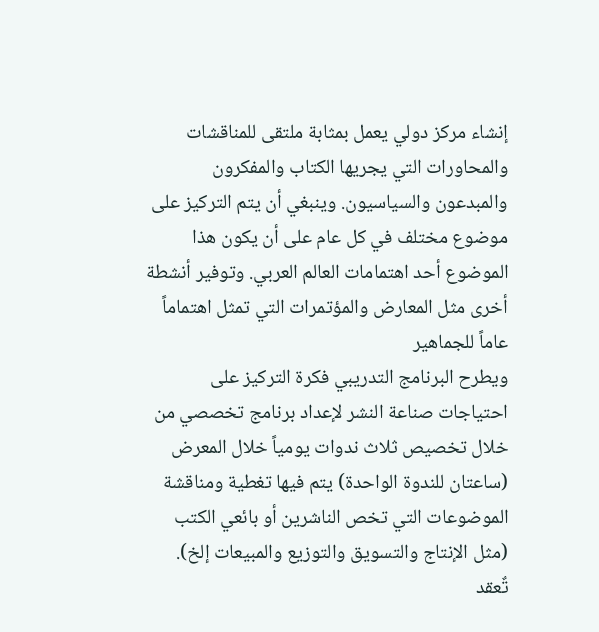إنشاء مركز دولي يعمل بمثابة ملتقى للمناقشات والمحاورات التي يجريها الكتاب والمفكرون والمبدعون والسياسيون. وينبغي أن يتم التركيز على موضوع مختلف في كل عام على أن يكون هذا الموضوع أحد اهتمامات العالم العربي. وتوفير أنشطة أخرى مثل المعارض والمؤتمرات التي تمثل اهتماماً عاماً للجماهير
ويطرح البرنامج التدريبي فكرة التركيز على احتياجات صناعة النشر لإعداد برنامج تخصصي من خلال تخصيص ثلاث ندوات يومياً خلال المعرض (ساعتان للندوة الواحدة) يتم فيها تغطية ومناقشة الموضوعات التي تخص الناشرين أو بائعي الكتب (مثل الإنتاج والتسويق والتوزيع والمبيعات إلخ).
تٌعقد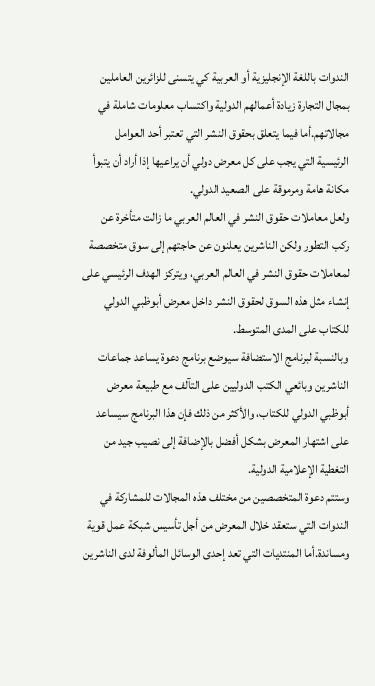الندوات باللغة الإنجليزية أو العربية كي يتسنى للزائرين العاملين بمجال التجارة زيادة أعمالهم الدولية واكتساب معلومات شاملة في مجالاتهم.أما فيما يتعلق بحقوق النشر التي تعتبر أحد العوامل الرئيسية التي يجب على كل معرض دولي أن يراعيها إذا أراد أن يتبوأ مكانة هامة ومرموقة على الصعيد الدولي.
ولعل معاملات حقوق النشر في العالم العربي ما زالت متأخرة عن ركب التطور ولكن الناشرين يعلنون عن حاجتهم إلى سوق متخصصة لمعاملات حقوق النشر في العالم العربي، ويتركز الهدف الرئيسي على إنشاء مثل هذه السوق لحقوق النشر داخل معرض أبوظبي الدولي للكتاب على المدى المتوسط.
وبالنسبة لبرنامج الاستضافة سيوضع برنامج دعوة يساعد جماعات الناشرين وبائعي الكتب الدوليين على التآلف مع طبيعة معرض أبوظبي الدولي للكتاب، والأكثر من ذلك فإن هذا البرنامج سيساعد على اشتهار المعرض بشكل أفضل بالإضافة إلى نصيب جيد من التغطية الإعلامية الدولية.
وستتم دعوة المتخصصين من مختلف هذه المجالات للمشاركة في الندوات التي ستعقد خلال المعرض من أجل تأسيس شبكة عمل قوية ومساندة.أما المنتديات التي تعد إحدى الوسائل المألوفة لدى الناشرين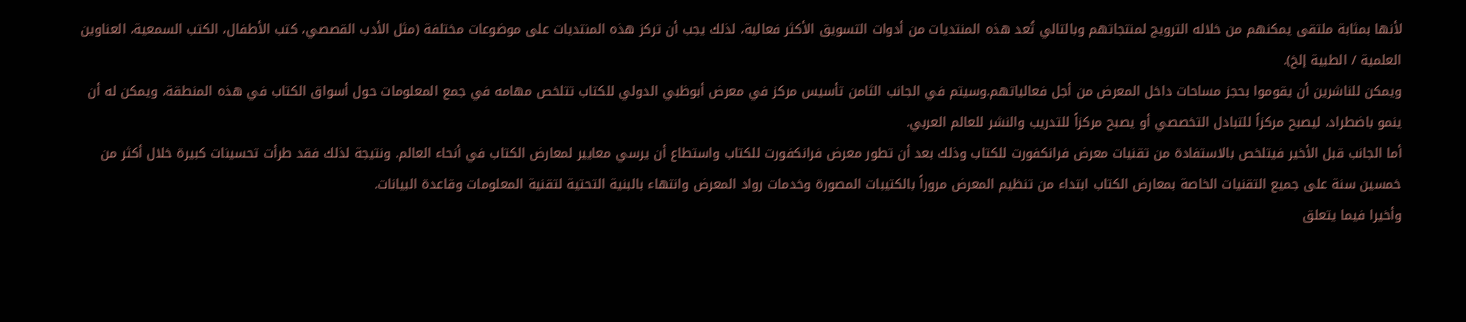لأنها بمثابة ملتقى يمكنهم من خلاله الترويج لمنتجاتهم وبالتالي تُعد هذه المنتديات من أدوات التسويق الأكثر فعالية، لذلك يجب أن تركز هذه المنتديات على موضوعات مختلفة (مثل الأدب القصصي، كتب الأطفال، الكتب السمعية، العناوين العلمية / الطبية إلخ).
ويمكن للناشرين أن يقوموا بحجز مساحات داخل المعرض من أجل فعالياتهم.وسيتم في الجانب الثامن تأسيس مركز في معرض أبوظبي الدولي للكتاب تتلخص مهامه في جمع المعلومات حول أسواق الكتاب في هذه المنطقة، ويمكن له أن ينمو باضطراد، ليصبح مركزاً للتبادل التخصصي أو يصبح مركزاً للتدريب والنشر للعالم العربي.
أما الجانب قبل الأخير فيتلخص بالاستفادة من تقنيات معرض فرانكفورت للكتاب وذلك بعد أن تطور معرض فرانكفورت للكتاب واستطاع أن يرسي معايير لمعارض الكتاب في أنحاء العالم. ونتيجة لذلك فقد طرأت تحسينات كبيرة خلال أكثر من خمسين سنة على جميع التقنيات الخاصة بمعارض الكتاب ابتداء من تنظيم المعرض مروراً بالكتيبات المصورة وخدمات رواد المعرض وانتهاء بالبنية التحتية لتقنية المعلومات وقاعدة البيانات.
وأخيرا فيما يتعلق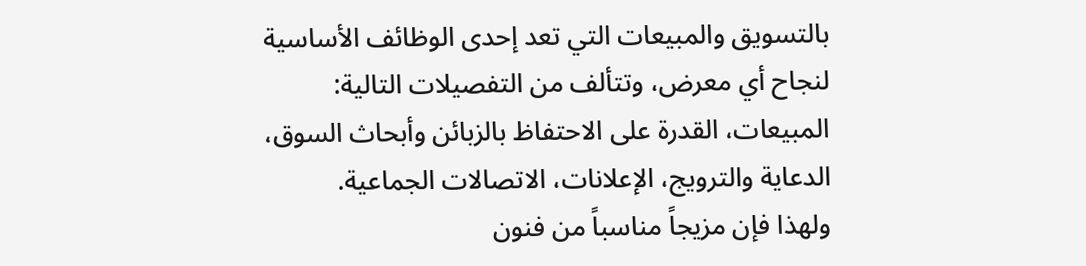بالتسويق والمبيعات التي تعد إحدى الوظائف الأساسية لنجاح أي معرض، وتتألف من التفصيلات التالية: المبيعات، القدرة على الاحتفاظ بالزبائن وأبحاث السوق، الدعاية والترويج، الإعلانات، الاتصالات الجماعية.
ولهذا فإن مزيجاً مناسباً من فنون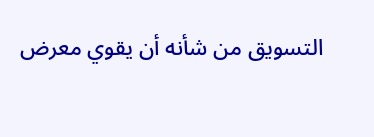التسويق من شأنه أن يقوي معرض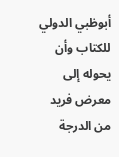أبوظبي الدولي للكتاب وأن يحوله إلى معرض فريد من الدرجة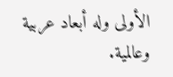الأولى وله أبعاد عربية وعالمية.